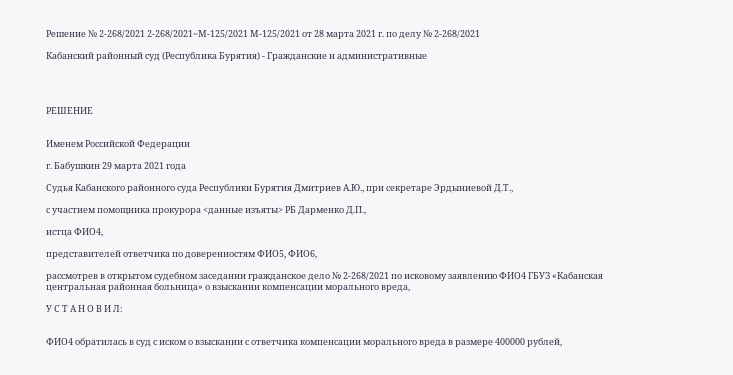Решение № 2-268/2021 2-268/2021~М-125/2021 М-125/2021 от 28 марта 2021 г. по делу № 2-268/2021

Кабанский районный суд (Республика Бурятия) - Гражданские и административные




РЕШЕНИЕ


Именем Российской Федерации

г. Бабушкин 29 марта 2021 года

Судья Кабанского районного суда Республики Бурятия Дмитриев А.Ю., при секретаре Эрдыниевой Д.Т.,

с участием помощника прокурора <данные изъяты> РБ Дарменко Д.П.,

истца ФИО4,

представителей ответчика по доверенностям ФИО5, ФИО6,

рассмотрев в открытом судебном заседании гражданское дело № 2-268/2021 по исковому заявлению ФИО4 ГБУЗ «Кабанская центральная районная больница» о взыскании компенсации морального вреда,

У С Т А Н О В И Л:


ФИО4 обратилась в суд с иском о взыскании с ответчика компенсации морального вреда в размере 400000 рублей,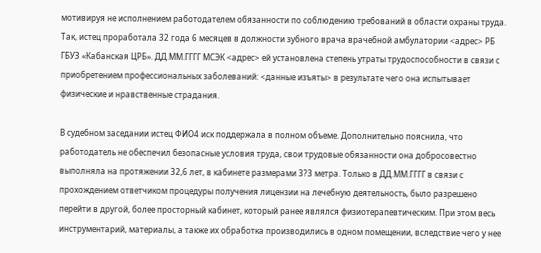мотивируя не исполнением работодателем обязанности по соблюдению требований в области охраны труда. Так, истец проработала 32 года 6 месяцев в должности зубного врача врачебной амбулатории <адрес> РБ ГБУЗ «Кабанская ЦРБ». ДД.ММ.ГГГГ МСЭК <адрес> ей установлена степень утраты трудоспособности в связи с приобретением профессиональных заболеваний: <данные изъяты> в результате чего она испытывает физические и нравственные страдания.

В судебном заседании истец ФИО4 иск поддержала в полном объеме. Дополнительно пояснила, что работодатель не обеспечил безопасные условия труда, свои трудовые обязанности она добросовестно выполняла на протяжении 32,6 лет, в кабинете размерами 3?3 метра. Только в ДД.ММ.ГГГГ в связи с прохождением ответчиком процедуры получения лицензии на лечебную деятельность, было разрешено перейти в другой, более просторный кабинет, который ранее являлся физиотерапевтическим. При этом весь инструментарий, материалы, а также их обработка производились в одном помещении, вследствие чего у нее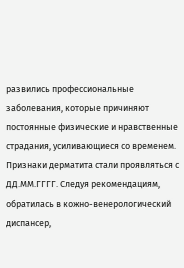развились профессиональные заболевания, которые причиняют постоянные физические и нравственные страдания, усиливающиеся со временем. Признаки дерматита стали проявляться с ДД.ММ.ГГГГ. Следуя рекомендациям, обратилась в кожно-венерологический диспансер,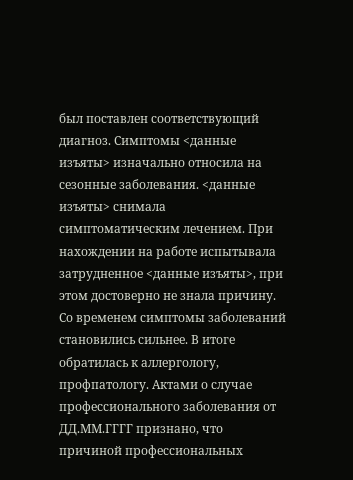был поставлен соответствующий диагноз. Симптомы <данные изъяты> изначально относила на сезонные заболевания. <данные изъяты> снимала симптоматическим лечением. При нахождении на работе испытывала затрудненное <данные изъяты>, при этом достоверно не знала причину. Со временем симптомы заболеваний становились сильнее. В итоге обратилась к аллергологу, профпатологу. Актами о случае профессионального заболевания от ДД.ММ.ГГГГ признано, что причиной профессиональных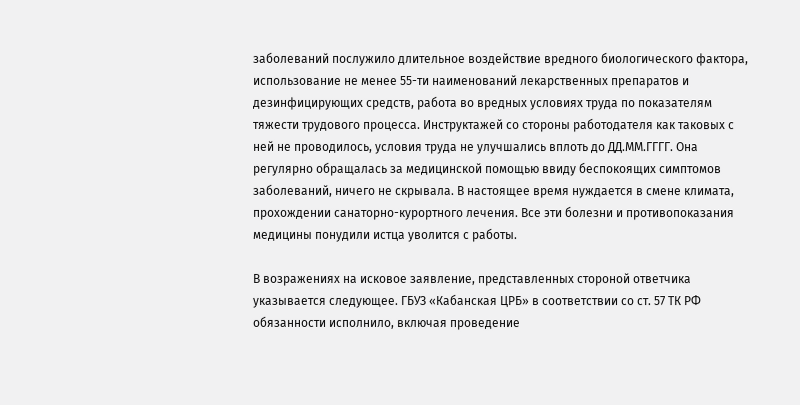заболеваний послужило длительное воздействие вредного биологического фактора, использование не менее 55-ти наименований лекарственных препаратов и дезинфицирующих средств, работа во вредных условиях труда по показателям тяжести трудового процесса. Инструктажей со стороны работодателя как таковых с ней не проводилось, условия труда не улучшались вплоть до ДД.ММ.ГГГГ. Она регулярно обращалась за медицинской помощью ввиду беспокоящих симптомов заболеваний, ничего не скрывала. В настоящее время нуждается в смене климата, прохождении санаторно-курортного лечения. Все эти болезни и противопоказания медицины понудили истца уволится с работы.

В возражениях на исковое заявление, представленных стороной ответчика указывается следующее. ГБУЗ «Кабанская ЦРБ» в соответствии со ст. 57 ТК РФ обязанности исполнило, включая проведение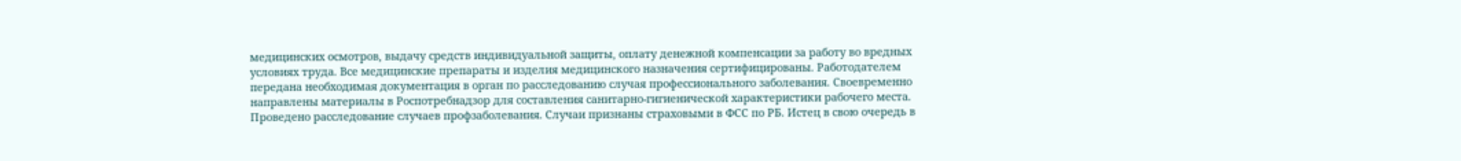медицинских осмотров, выдачу средств индивидуальной защиты, оплату денежной компенсации за работу во вредных условиях труда. Все медицинские препараты и изделия медицинского назначения сертифицированы. Работодателем передана необходимая документация в орган по расследованию случая профессионального заболевания. Своевременно направлены материалы в Роспотребнадзор для составления санитарно-гигиенической характеристики рабочего места. Проведено расследование случаев профзаболевания. Случаи признаны страховыми в ФСС по РБ. Истец в свою очередь в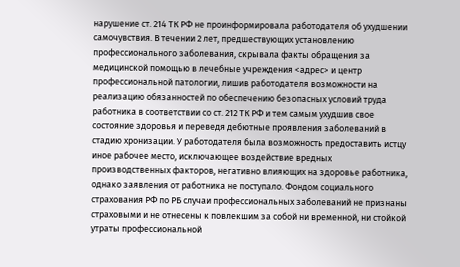нарушение ст. 214 ТК РФ не проинформировала работодателя об ухудшении самочувствия. В течении 2 лет, предшествующих установлению профессионального заболевания, скрывала факты обращения за медицинской помощью в лечебные учреждения <адрес> и центр профессиональной патологии, лишив работодателя возможности на реализацию обязанностей по обеспечению безопасных условий труда работника в соответствии со ст. 212 ТК РФ и тем самым ухудшив свое состояние здоровья и переведя дебютные проявления заболеваний в стадию хронизации. У работодателя была возможность предоставить истцу иное рабочее место, исключающее воздействие вредных производственных факторов, негативно влияющих на здоровье работника, однако заявления от работника не поступало. Фондом социального страхования РФ по РБ случаи профессиональных заболеваний не признаны страховыми и не отнесены к повлекшим за собой ни временной, ни стойкой утраты профессиональной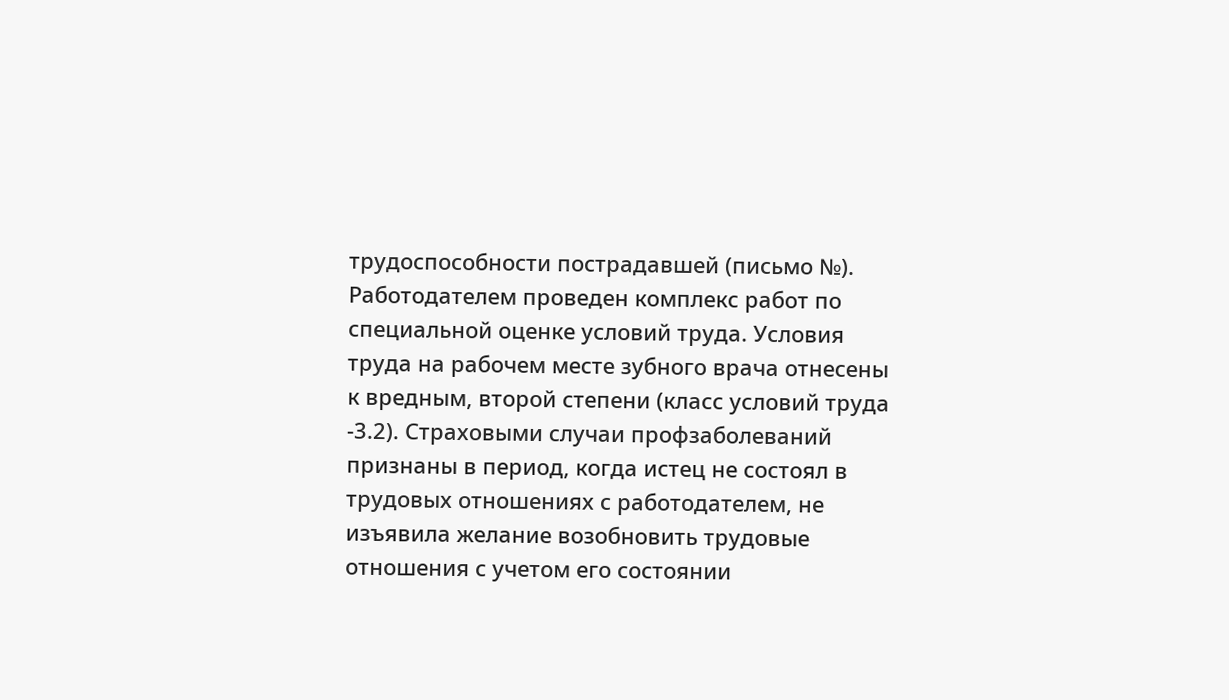трудоспособности пострадавшей (письмо №). Работодателем проведен комплекс работ по специальной оценке условий труда. Условия труда на рабочем месте зубного врача отнесены к вредным, второй степени (класс условий труда -3.2). Страховыми случаи профзаболеваний признаны в период, когда истец не состоял в трудовых отношениях с работодателем, не изъявила желание возобновить трудовые отношения с учетом его состоянии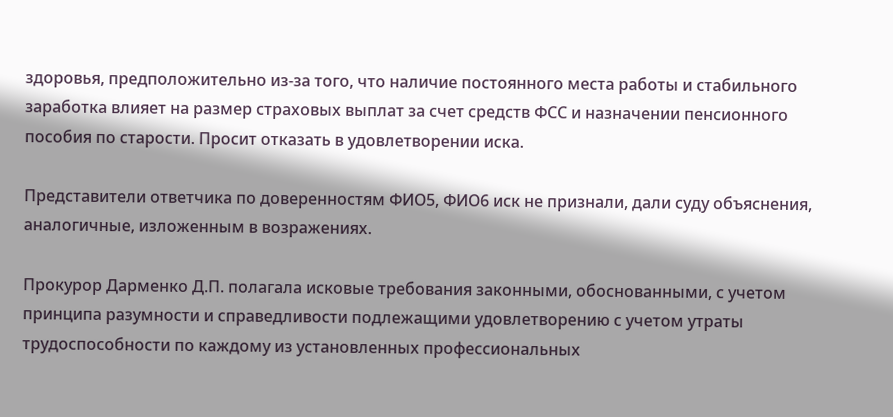здоровья, предположительно из-за того, что наличие постоянного места работы и стабильного заработка влияет на размер страховых выплат за счет средств ФСС и назначении пенсионного пособия по старости. Просит отказать в удовлетворении иска.

Представители ответчика по доверенностям ФИО5, ФИО6 иск не признали, дали суду объяснения, аналогичные, изложенным в возражениях.

Прокурор Дарменко Д.П. полагала исковые требования законными, обоснованными, с учетом принципа разумности и справедливости подлежащими удовлетворению с учетом утраты трудоспособности по каждому из установленных профессиональных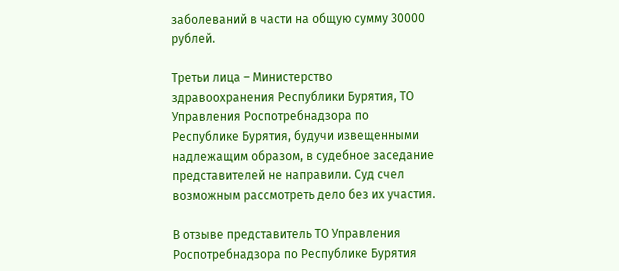заболеваний в части на общую сумму 30000 рублей.

Третьи лица – Министерство здравоохранения Республики Бурятия, ТО Управления Роспотребнадзора по Республике Бурятия, будучи извещенными надлежащим образом, в судебное заседание представителей не направили. Суд счел возможным рассмотреть дело без их участия.

В отзыве представитель ТО Управления Роспотребнадзора по Республике Бурятия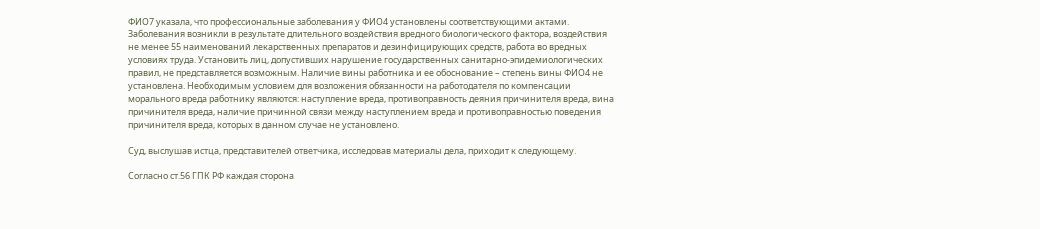ФИО7 указала, что профессиональные заболевания у ФИО4 установлены соответствующими актами. Заболевания возникли в результате длительного воздействия вредного биологического фактора, воздействия не менее 55 наименований лекарственных препаратов и дезинфицирующих средств, работа во вредных условиях труда. Установить лиц, допустивших нарушение государственных санитарно-эпидемиологических правил, не представляется возможным. Наличие вины работника и ее обоснование – степень вины ФИО4 не установлена. Необходимым условием для возложения обязанности на работодателя по компенсации морального вреда работнику являются: наступление вреда, противоправность деяния причинителя вреда, вина причинителя вреда, наличие причинной связи между наступлением вреда и противоправностью поведения причинителя вреда, которых в данном случае не установлено.

Суд, выслушав истца, представителей ответчика, исследовав материалы дела, приходит к следующему.

Согласно ст.56 ГПК РФ каждая сторона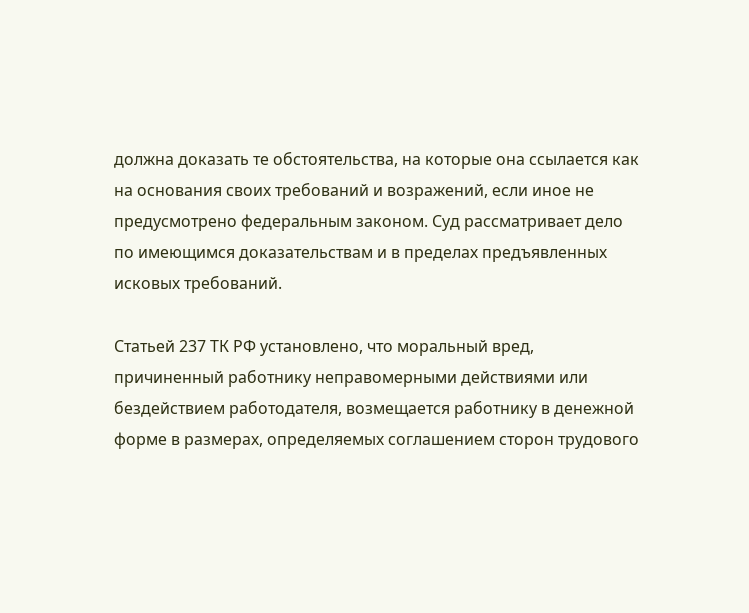должна доказать те обстоятельства, на которые она ссылается как на основания своих требований и возражений, если иное не предусмотрено федеральным законом. Суд рассматривает дело по имеющимся доказательствам и в пределах предъявленных исковых требований.

Статьей 237 ТК РФ установлено, что моральный вред, причиненный работнику неправомерными действиями или бездействием работодателя, возмещается работнику в денежной форме в размерах, определяемых соглашением сторон трудового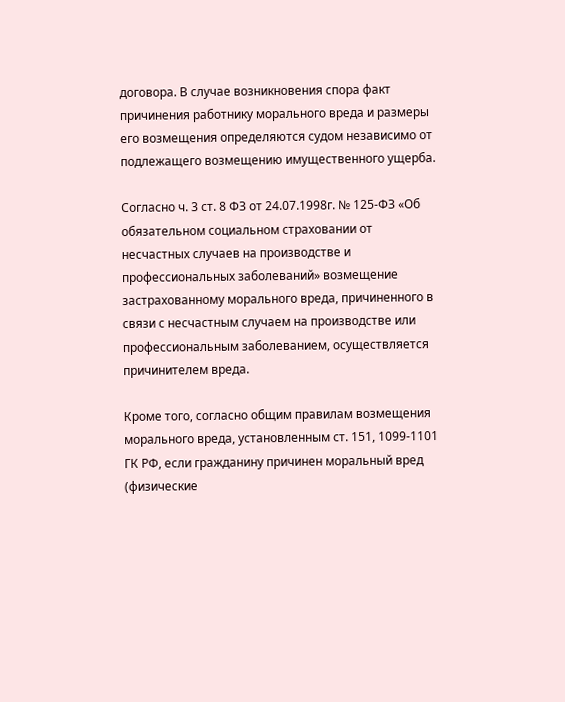договора. В случае возникновения спора факт причинения работнику морального вреда и размеры его возмещения определяются судом независимо от подлежащего возмещению имущественного ущерба.

Согласно ч. 3 ст. 8 ФЗ от 24.07.1998г. № 125-ФЗ «Об обязательном социальном страховании от несчастных случаев на производстве и профессиональных заболеваний» возмещение застрахованному морального вреда, причиненного в связи с несчастным случаем на производстве или профессиональным заболеванием, осуществляется причинителем вреда.

Кроме того, согласно общим правилам возмещения морального вреда, установленным ст. 151, 1099-1101 ГК РФ, если гражданину причинен моральный вред (физические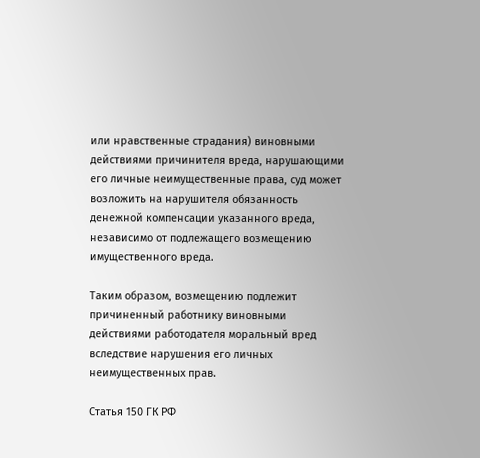или нравственные страдания) виновными действиями причинителя вреда, нарушающими его личные неимущественные права, суд может возложить на нарушителя обязанность денежной компенсации указанного вреда, независимо от подлежащего возмещению имущественного вреда.

Таким образом, возмещению подлежит причиненный работнику виновными действиями работодателя моральный вред вследствие нарушения его личных неимущественных прав.

Статья 150 ГК РФ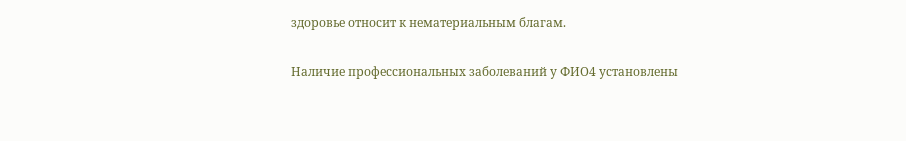здоровье относит к нематериальным благам.

Наличие профессиональных заболеваний у ФИО4 установлены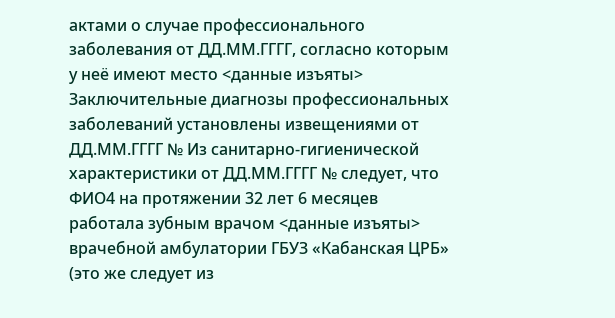актами о случае профессионального заболевания от ДД.ММ.ГГГГ, согласно которым у неё имеют место <данные изъяты> Заключительные диагнозы профессиональных заболеваний установлены извещениями от ДД.ММ.ГГГГ № Из санитарно-гигиенической характеристики от ДД.ММ.ГГГГ № следует, что ФИО4 на протяжении 32 лет 6 месяцев работала зубным врачом <данные изъяты> врачебной амбулатории ГБУЗ «Кабанская ЦРБ» (это же следует из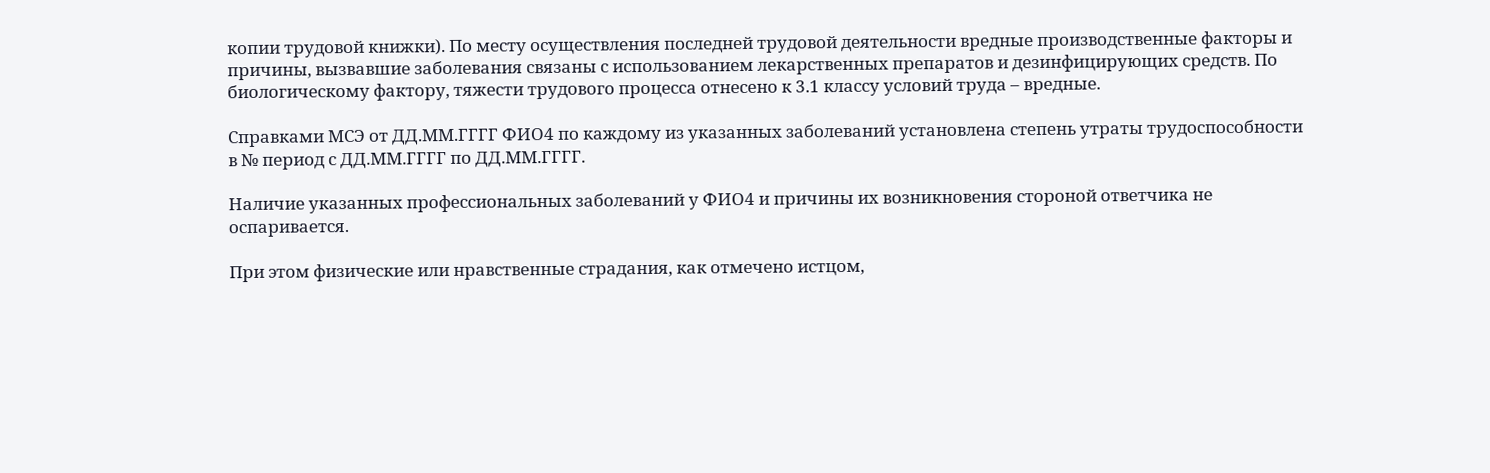копии трудовой книжки). По месту осуществления последней трудовой деятельности вредные производственные факторы и причины, вызвавшие заболевания связаны с использованием лекарственных препаратов и дезинфицирующих средств. По биологическому фактору, тяжести трудового процесса отнесено к 3.1 классу условий труда – вредные.

Справками МСЭ от ДД.ММ.ГГГГ ФИО4 по каждому из указанных заболеваний установлена степень утраты трудоспособности в № период с ДД.ММ.ГГГГ по ДД.ММ.ГГГГ.

Наличие указанных профессиональных заболеваний у ФИО4 и причины их возникновения стороной ответчика не оспаривается.

При этом физические или нравственные страдания, как отмечено истцом,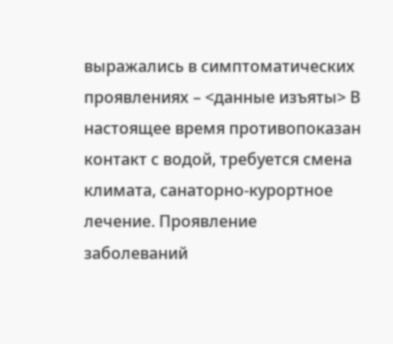выражались в симптоматических проявлениях – <данные изъяты> В настоящее время противопоказан контакт с водой, требуется смена климата, санаторно-курортное лечение. Проявление заболеваний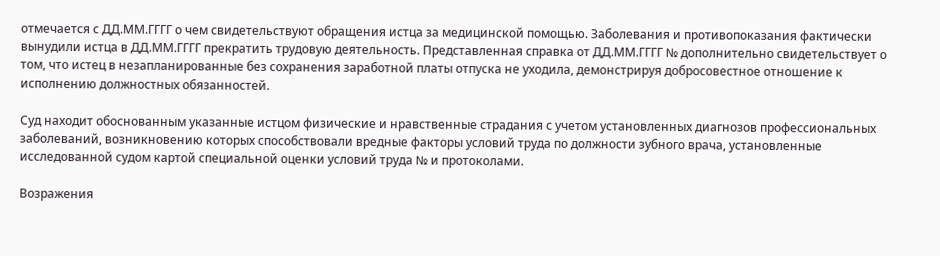отмечается с ДД.ММ.ГГГГ о чем свидетельствуют обращения истца за медицинской помощью. Заболевания и противопоказания фактически вынудили истца в ДД.ММ.ГГГГ прекратить трудовую деятельность. Представленная справка от ДД.ММ.ГГГГ № дополнительно свидетельствует о том, что истец в незапланированные без сохранения заработной платы отпуска не уходила, демонстрируя добросовестное отношение к исполнению должностных обязанностей.

Суд находит обоснованным указанные истцом физические и нравственные страдания с учетом установленных диагнозов профессиональных заболеваний, возникновению которых способствовали вредные факторы условий труда по должности зубного врача, установленные исследованной судом картой специальной оценки условий труда № и протоколами.

Возражения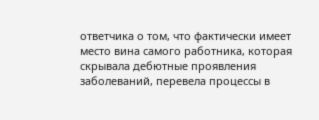ответчика о том, что фактически имеет место вина самого работника, которая скрывала дебютные проявления заболеваний, перевела процессы в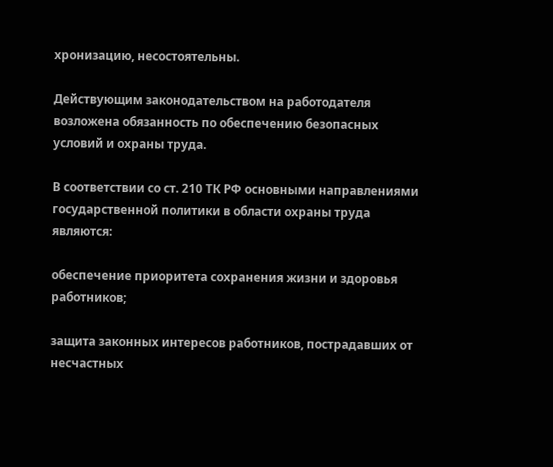хронизацию, несостоятельны.

Действующим законодательством на работодателя возложена обязанность по обеспечению безопасных условий и охраны труда.

В соответствии со ст. 210 ТК РФ основными направлениями государственной политики в области охраны труда являются:

обеспечение приоритета сохранения жизни и здоровья работников;

защита законных интересов работников, пострадавших от несчастных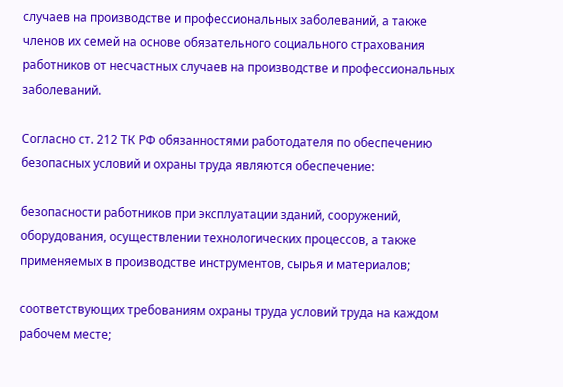случаев на производстве и профессиональных заболеваний, а также членов их семей на основе обязательного социального страхования работников от несчастных случаев на производстве и профессиональных заболеваний.

Согласно ст. 212 ТК РФ обязанностями работодателя по обеспечению безопасных условий и охраны труда являются обеспечение:

безопасности работников при эксплуатации зданий, сооружений, оборудования, осуществлении технологических процессов, а также применяемых в производстве инструментов, сырья и материалов;

соответствующих требованиям охраны труда условий труда на каждом рабочем месте;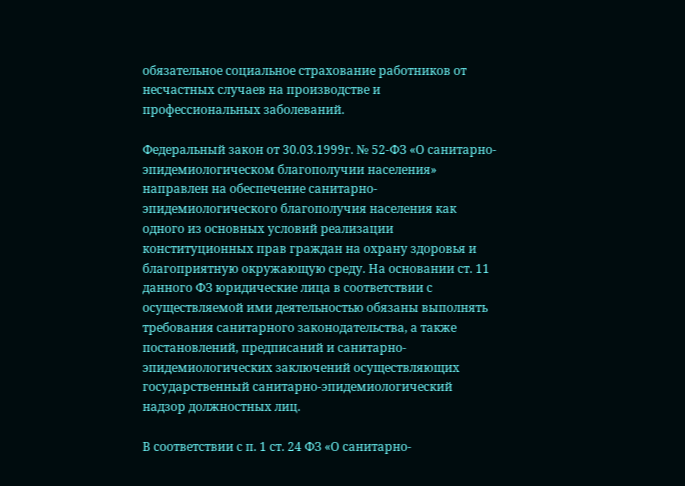обязательное социальное страхование работников от несчастных случаев на производстве и профессиональных заболеваний.

Федеральный закон от 30.03.1999г. № 52-ФЗ «О санитарно-эпидемиологическом благополучии населения» направлен на обеспечение санитарно-эпидемиологического благополучия населения как одного из основных условий реализации конституционных прав граждан на охрану здоровья и благоприятную окружающую среду. На основании ст. 11 данного ФЗ юридические лица в соответствии с осуществляемой ими деятельностью обязаны выполнять требования санитарного законодательства, а также постановлений, предписаний и санитарно-эпидемиологических заключений осуществляющих государственный санитарно-эпидемиологический надзор должностных лиц.

В соответствии с п. 1 ст. 24 ФЗ «О санитарно-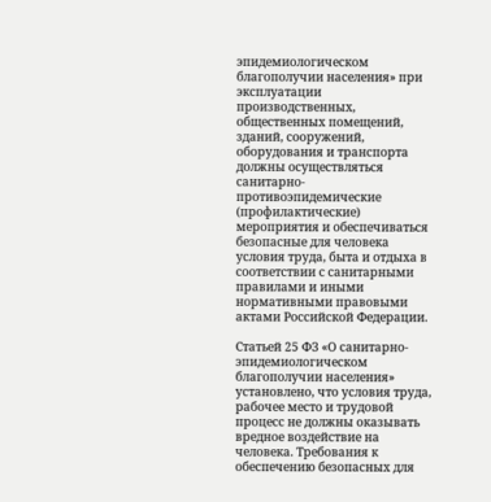эпидемиологическом благополучии населения» при эксплуатации производственных, общественных помещений, зданий, сооружений, оборудования и транспорта должны осуществляться санитарно-противоэпидемические (профилактические) мероприятия и обеспечиваться безопасные для человека условия труда, быта и отдыха в соответствии с санитарными правилами и иными нормативными правовыми актами Российской Федерации.

Статьей 25 ФЗ «О санитарно-эпидемиологическом благополучии населения» установлено, что условия труда, рабочее место и трудовой процесс не должны оказывать вредное воздействие на человека. Требования к обеспечению безопасных для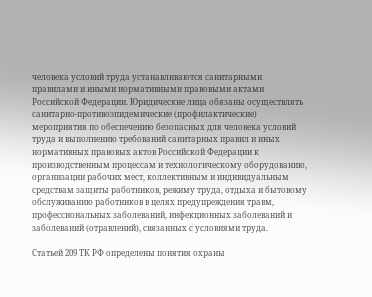человека условий труда устанавливаются санитарными правилами и иными нормативными правовыми актами Российской Федерации. Юридические лица обязаны осуществлять санитарно-противоэпидемические (профилактические) мероприятия по обеспечению безопасных для человека условий труда и выполнению требований санитарных правил и иных нормативных правовых актов Российской Федерации к производственным процессам и технологическому оборудованию, организации рабочих мест, коллективным и индивидуальным средствам защиты работников, режиму труда, отдыха и бытовому обслуживанию работников в целях предупреждения травм, профессиональных заболеваний, инфекционных заболеваний и заболеваний (отравлений), связанных с условиями труда.

Статьей 209 ТК РФ определены понятия охраны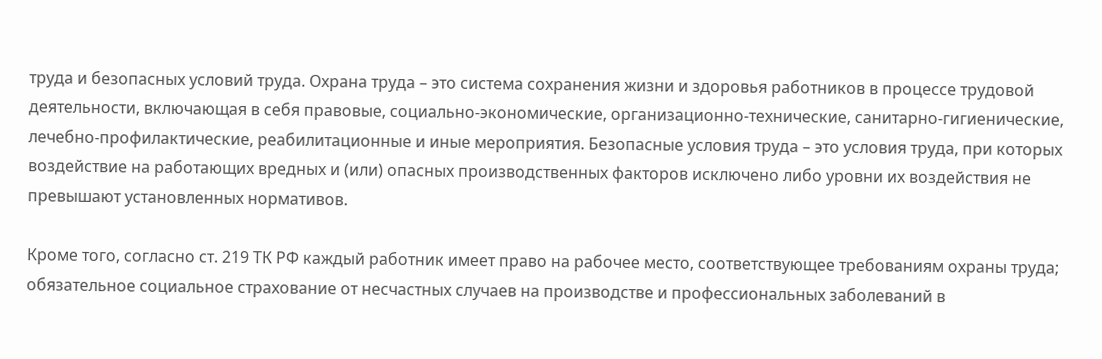труда и безопасных условий труда. Охрана труда – это система сохранения жизни и здоровья работников в процессе трудовой деятельности, включающая в себя правовые, социально-экономические, организационно-технические, санитарно-гигиенические, лечебно-профилактические, реабилитационные и иные мероприятия. Безопасные условия труда – это условия труда, при которых воздействие на работающих вредных и (или) опасных производственных факторов исключено либо уровни их воздействия не превышают установленных нормативов.

Кроме того, согласно ст. 219 ТК РФ каждый работник имеет право на рабочее место, соответствующее требованиям охраны труда; обязательное социальное страхование от несчастных случаев на производстве и профессиональных заболеваний в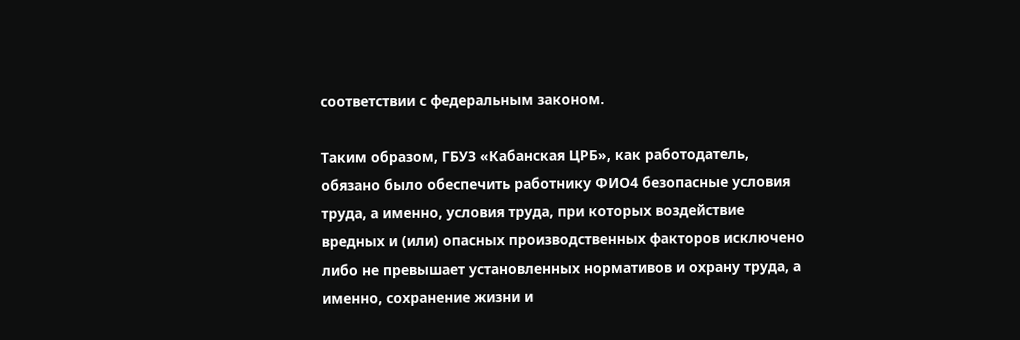соответствии с федеральным законом.

Таким образом, ГБУЗ «Кабанская ЦРБ», как работодатель, обязано было обеспечить работнику ФИО4 безопасные условия труда, а именно, условия труда, при которых воздействие вредных и (или) опасных производственных факторов исключено либо не превышает установленных нормативов и охрану труда, а именно, сохранение жизни и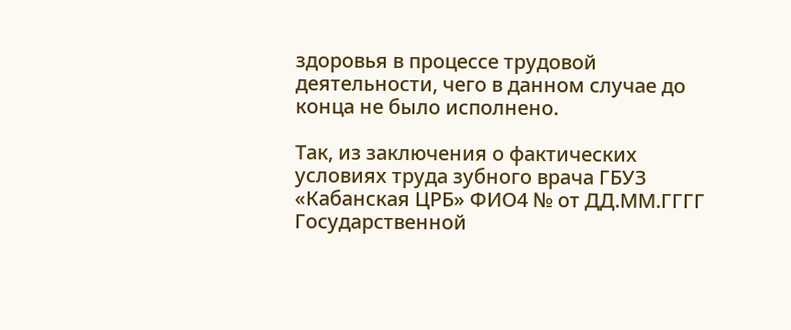здоровья в процессе трудовой деятельности, чего в данном случае до конца не было исполнено.

Так, из заключения о фактических условиях труда зубного врача ГБУЗ «Кабанская ЦРБ» ФИО4 № от ДД.ММ.ГГГГ Государственной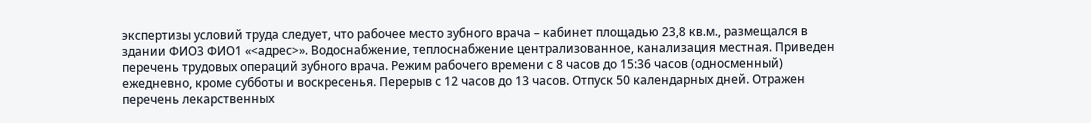экспертизы условий труда следует, что рабочее место зубного врача – кабинет площадью 23,8 кв.м., размещался в здании ФИО3 ФИО1 «<адрес>». Водоснабжение, теплоснабжение централизованное, канализация местная. Приведен перечень трудовых операций зубного врача. Режим рабочего времени с 8 часов до 15:36 часов (односменный) ежедневно, кроме субботы и воскресенья. Перерыв с 12 часов до 13 часов. Отпуск 50 календарных дней. Отражен перечень лекарственных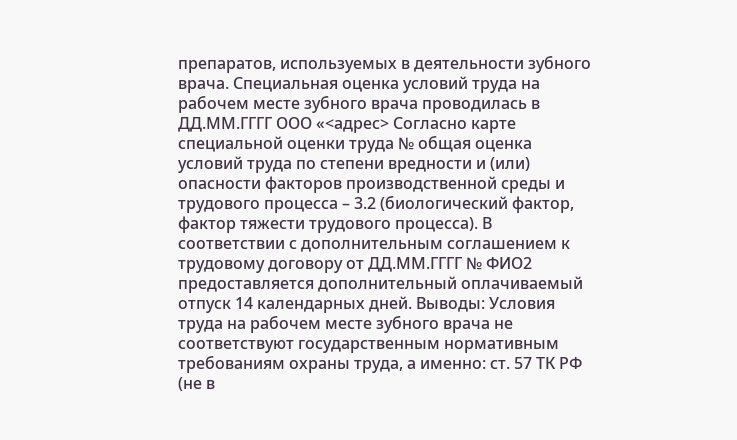препаратов, используемых в деятельности зубного врача. Специальная оценка условий труда на рабочем месте зубного врача проводилась в ДД.ММ.ГГГГ ООО «<адрес> Согласно карте специальной оценки труда № общая оценка условий труда по степени вредности и (или) опасности факторов производственной среды и трудового процесса – 3.2 (биологический фактор, фактор тяжести трудового процесса). В соответствии с дополнительным соглашением к трудовому договору от ДД.ММ.ГГГГ № ФИО2 предоставляется дополнительный оплачиваемый отпуск 14 календарных дней. Выводы: Условия труда на рабочем месте зубного врача не соответствуют государственным нормативным требованиям охраны труда, а именно: ст. 57 ТК РФ (не в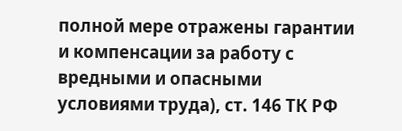полной мере отражены гарантии и компенсации за работу с вредными и опасными условиями труда), ст. 146 ТК РФ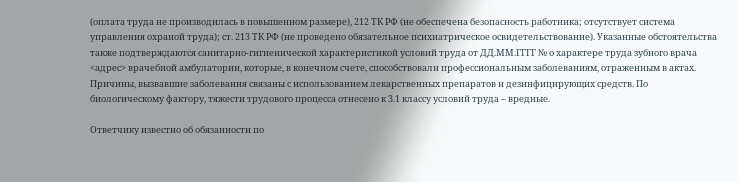(оплата труда не производилась в повышенном размере), 212 ТК РФ (не обеспечена безопасность работника; отсутствует система управления охраной труда); ст. 213 ТК РФ (не проведено обязательное психиатрическое освидетельствование). Указанные обстоятельства также подтверждаются санитарно-гигиенической характеристикой условий труда от ДД.ММ.ГГГГ № о характере труда зубного врача <адрес> врачебной амбулатории, которые, в конечном счете, способствовали профессиональным заболеваниям, отраженным в актах. Причины, вызвавшие заболевания связаны с использованием лекарственных препаратов и дезинфицирующих средств. По биологическому фактору, тяжести трудового процесса отнесено к 3.1 классу условий труда – вредные.

Ответчику известно об обязанности по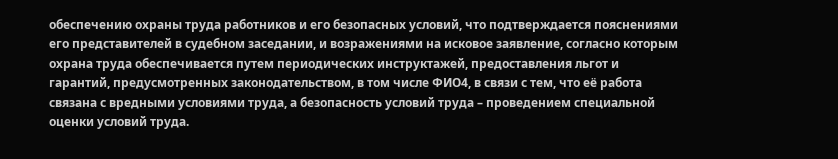обеспечению охраны труда работников и его безопасных условий, что подтверждается пояснениями его представителей в судебном заседании, и возражениями на исковое заявление, согласно которым охрана труда обеспечивается путем периодических инструктажей, предоставления льгот и гарантий, предусмотренных законодательством, в том числе ФИО4, в связи с тем, что её работа связана с вредными условиями труда, а безопасность условий труда – проведением специальной оценки условий труда.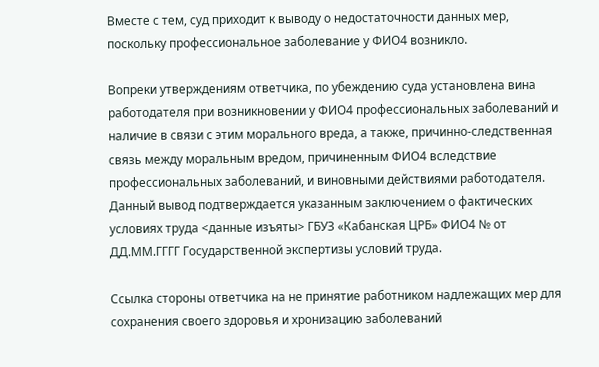Вместе с тем, суд приходит к выводу о недостаточности данных мер, поскольку профессиональное заболевание у ФИО4 возникло.

Вопреки утверждениям ответчика, по убеждению суда установлена вина работодателя при возникновении у ФИО4 профессиональных заболеваний и наличие в связи с этим морального вреда, а также, причинно-следственная связь между моральным вредом, причиненным ФИО4 вследствие профессиональных заболеваний, и виновными действиями работодателя. Данный вывод подтверждается указанным заключением о фактических условиях труда <данные изъяты> ГБУЗ «Кабанская ЦРБ» ФИО4 № от ДД.ММ.ГГГГ Государственной экспертизы условий труда.

Ссылка стороны ответчика на не принятие работником надлежащих мер для сохранения своего здоровья и хронизацию заболеваний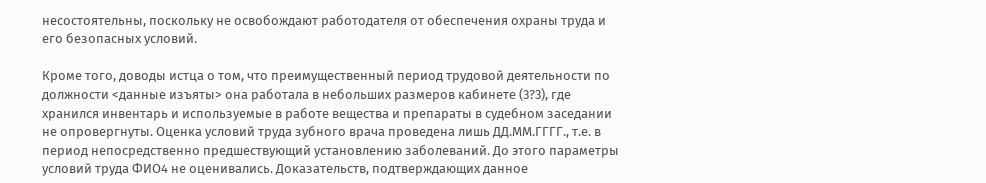несостоятельны, поскольку не освобождают работодателя от обеспечения охраны труда и его безопасных условий.

Кроме того, доводы истца о том, что преимущественный период трудовой деятельности по должности <данные изъяты> она работала в небольших размеров кабинете (3?3), где хранился инвентарь и используемые в работе вещества и препараты в судебном заседании не опровергнуты. Оценка условий труда зубного врача проведена лишь ДД.ММ.ГГГГ., т.е. в период непосредственно предшествующий установлению заболеваний. До этого параметры условий труда ФИО4 не оценивались. Доказательств, подтверждающих данное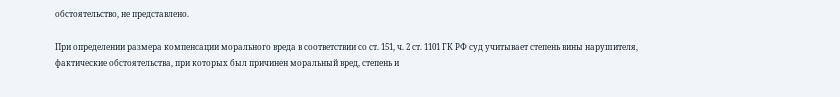обстоятельство, не представлено.

При определении размера компенсации морального вреда в соответствии со ст. 151, ч. 2 ст. 1101 ГК РФ суд учитывает степень вины нарушителя, фактические обстоятельства, при которых был причинен моральный вред, степень и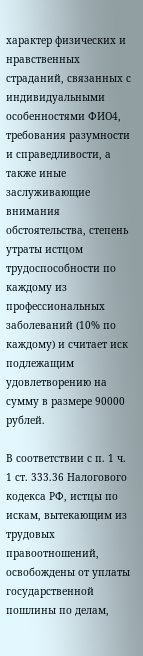характер физических и нравственных страданий, связанных с индивидуальными особенностями ФИО4, требования разумности и справедливости, а также иные заслуживающие внимания обстоятельства, степень утраты истцом трудоспособности по каждому из профессиональных заболеваний (10% по каждому) и считает иск подлежащим удовлетворению на сумму в размере 90000 рублей.

В соответствии с п. 1 ч. 1 ст. 333.36 Налогового кодекса РФ, истцы по искам, вытекающим из трудовых правоотношений, освобождены от уплаты государственной пошлины по делам,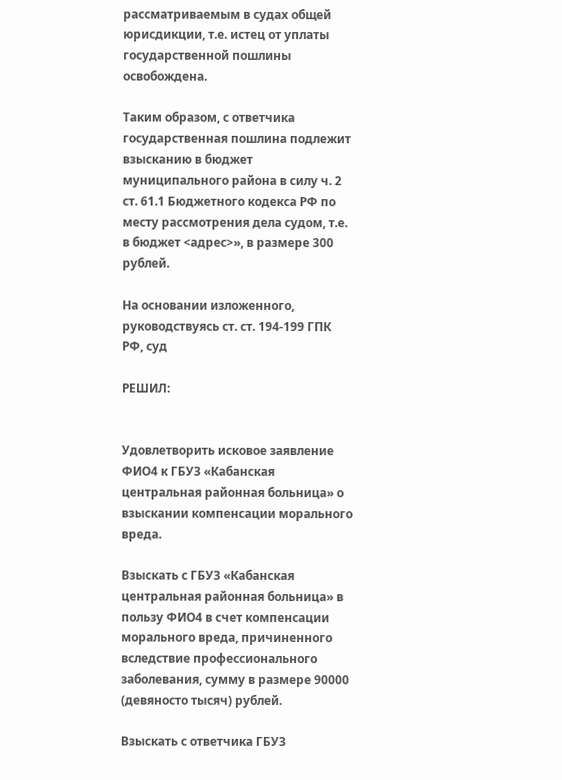рассматриваемым в судах общей юрисдикции, т.е. истец от уплаты государственной пошлины освобождена.

Таким образом, с ответчика государственная пошлина подлежит взысканию в бюджет муниципального района в силу ч. 2 ст. 61.1 Бюджетного кодекса РФ по месту рассмотрения дела судом, т.е. в бюджет <адрес>», в размере 300 рублей.

На основании изложенного, руководствуясь ст. ст. 194-199 ГПК РФ, суд

РЕШИЛ:


Удовлетворить исковое заявление ФИО4 к ГБУЗ «Кабанская центральная районная больница» о взыскании компенсации морального вреда.

Взыскать с ГБУЗ «Кабанская центральная районная больница» в пользу ФИО4 в счет компенсации морального вреда, причиненного вследствие профессионального заболевания, сумму в размере 90000 (девяносто тысяч) рублей.

Взыскать с ответчика ГБУЗ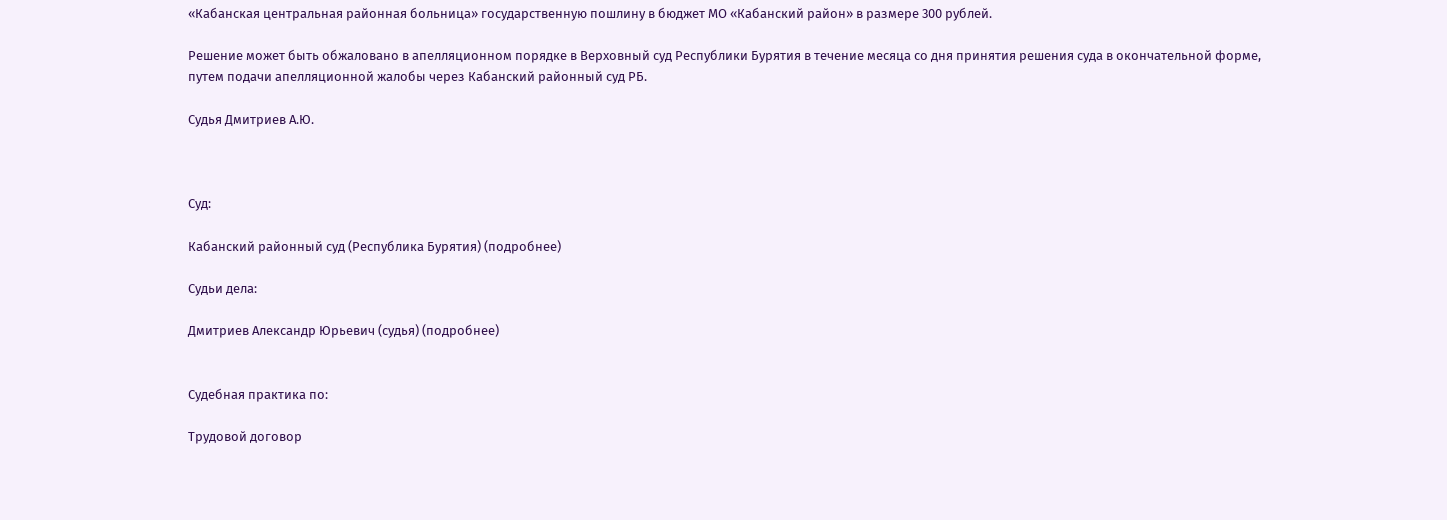«Кабанская центральная районная больница» государственную пошлину в бюджет МО «Кабанский район» в размере 300 рублей.

Решение может быть обжаловано в апелляционном порядке в Верховный суд Республики Бурятия в течение месяца со дня принятия решения суда в окончательной форме, путем подачи апелляционной жалобы через Кабанский районный суд РБ.

Судья Дмитриев А.Ю.



Суд:

Кабанский районный суд (Республика Бурятия) (подробнее)

Судьи дела:

Дмитриев Александр Юрьевич (судья) (подробнее)


Судебная практика по:

Трудовой договор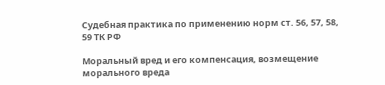Судебная практика по применению норм ст. 56, 57, 58, 59 ТК РФ

Моральный вред и его компенсация, возмещение морального вреда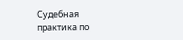Судебная практика по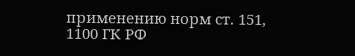применению норм ст. 151, 1100 ГК РФ